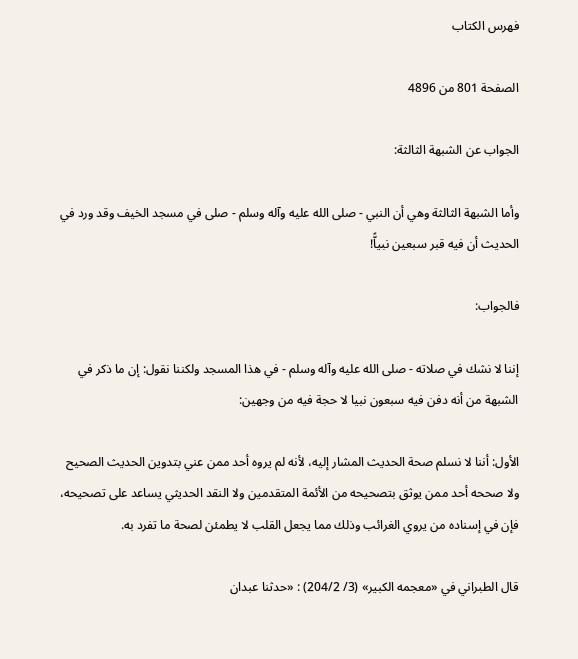فهرس الكتاب

الصفحة 801 من 4896

الجواب عن الشبهة الثالثة:

وأما الشبهة الثالثة وهي أن النبي - صلى الله عليه وآله وسلم - صلى في مسجد الخيف وقد ورد في الحديث أن فيه قبر سبعين نبياًّ!

فالجواب:

إننا لا نشك في صلاته - صلى الله عليه وآله وسلم - في هذا المسجد ولكننا نقول: إن ما ذكر في الشبهة من أنه دفن فيه سبعون نبيا لا حجة فيه من وجهين:

الأول: أننا لا نسلم صحة الحديث المشار إليه، لأنه لم يروه أحد ممن عني بتدوين الحديث الصحيح ولا صححه أحد ممن يوثق بتصحيحه من الأئمة المتقدمين ولا النقد الحديثي يساعد على تصحيحه، فإن في إسناده من يروي الغرائب وذلك مما يجعل القلب لا يطمئن لصحة ما تفرد به.

قال الطبراني في «معجمه الكبير» (3/ 204/2) : «حدثنا عبدان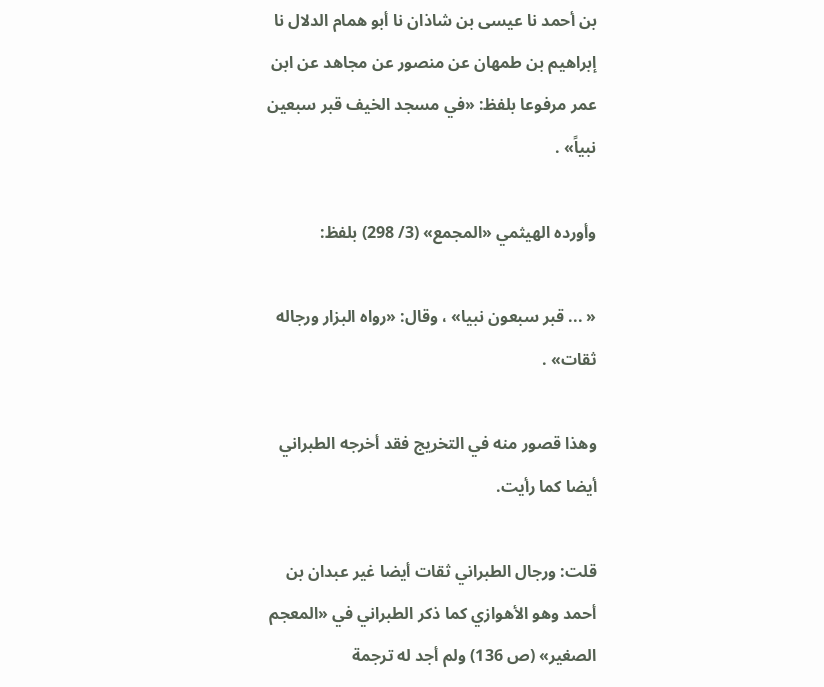بن أحمد نا عيسى بن شاذان نا أبو همام الدلال نا إبراهيم بن طمهان عن منصور عن مجاهد عن ابن عمر مرفوعا بلفظ: «في مسجد الخيف قبر سبعين نبياً» .

وأورده الهيثمي «المجمع» (3/ 298) بلفظ:

« ... قبر سبعون نبيا» ، وقال: «رواه البزار ورجاله ثقات» .

وهذا قصور منه في التخريج فقد أخرجه الطبراني أيضا كما رأيت.

قلت: ورجال الطبراني ثقات أيضا غير عبدان بن أحمد وهو الأهوازي كما ذكر الطبراني في «المعجم الصغير» (ص 136) ولم أجد له ترجمة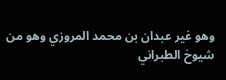وهو غير عبدان بن محمد المروزي وهو من شيوخ الطبراني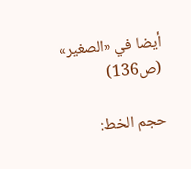أيضا في «الصغير» (ص136)

حجم الخط: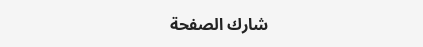شارك الصفحة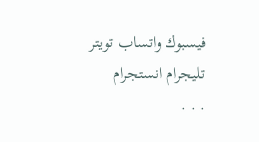فيسبوك واتساب تويتر تليجرام انستجرام
. . .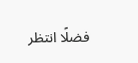فضلًا انتظر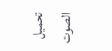تحميل الصوت